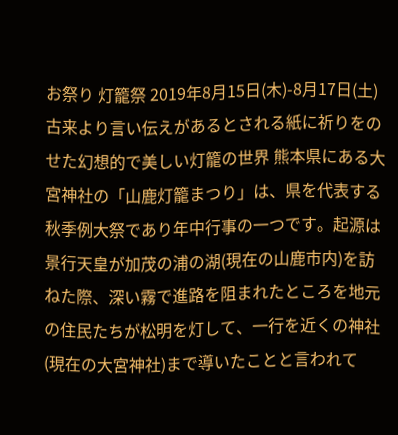お祭り 灯籠祭 2019年8月15日(木)-8月17日(土) 古来より言い伝えがあるとされる紙に祈りをのせた幻想的で美しい灯籠の世界 熊本県にある大宮神社の「山鹿灯籠まつり」は、県を代表する秋季例大祭であり年中行事の一つです。起源は景行天皇が加茂の浦の湖(現在の山鹿市内)を訪ねた際、深い霧で進路を阻まれたところを地元の住民たちが松明を灯して、一行を近くの神社(現在の大宮神社)まで導いたことと言われて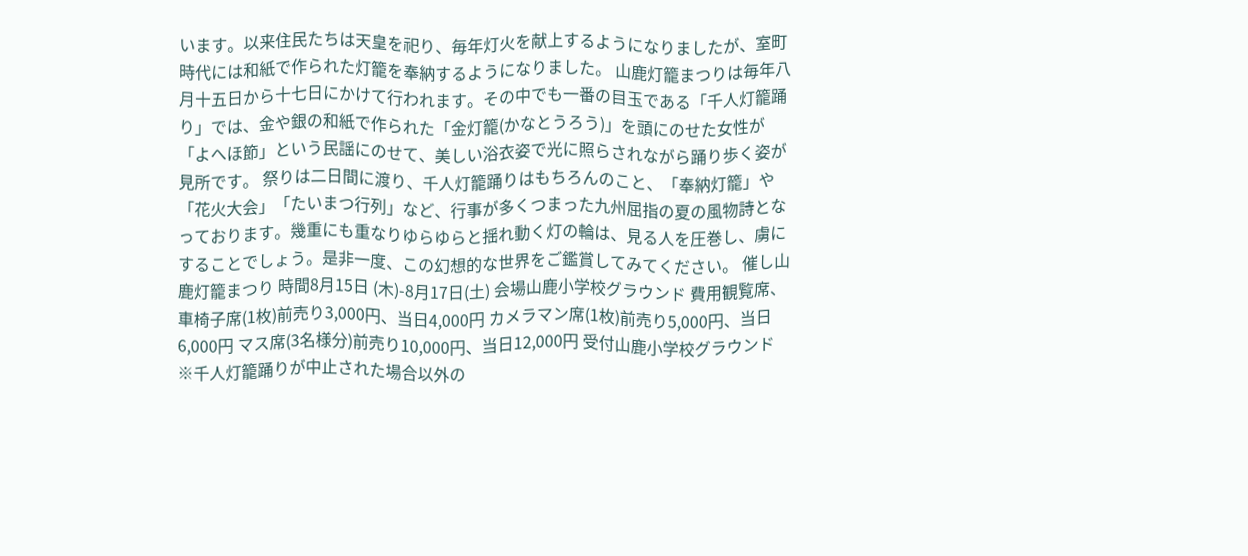います。以来住民たちは天皇を祀り、毎年灯火を献上するようになりましたが、室町時代には和紙で作られた灯籠を奉納するようになりました。 山鹿灯籠まつりは毎年八月十五日から十七日にかけて行われます。その中でも一番の目玉である「千人灯籠踊り」では、金や銀の和紙で作られた「金灯籠(かなとうろう)」を頭にのせた女性が「よへほ節」という民謡にのせて、美しい浴衣姿で光に照らされながら踊り歩く姿が見所です。 祭りは二日間に渡り、千人灯籠踊りはもちろんのこと、「奉納灯籠」や「花火大会」「たいまつ行列」など、行事が多くつまった九州屈指の夏の風物詩となっております。幾重にも重なりゆらゆらと揺れ動く灯の輪は、見る人を圧巻し、虜にすることでしょう。是非一度、この幻想的な世界をご鑑賞してみてください。 催し山鹿灯籠まつり 時間8月15日 (木)-8月17日(土) 会場山鹿小学校グラウンド 費用観覧席、車椅子席(1枚)前売り3,000円、当日4,000円 カメラマン席(1枚)前売り5,000円、当日6,000円 マス席(3名様分)前売り10,000円、当日12,000円 受付山鹿小学校グラウンド ※千人灯籠踊りが中止された場合以外の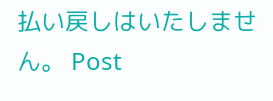払い戻しはいたしません。 Post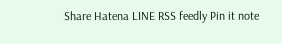Share Hatena LINE RSS feedly Pin it note